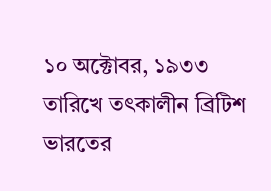১০ অক্টোবর, ১৯৩৩ তারিখে তৎকালীন ব্রিটিশ ভারতের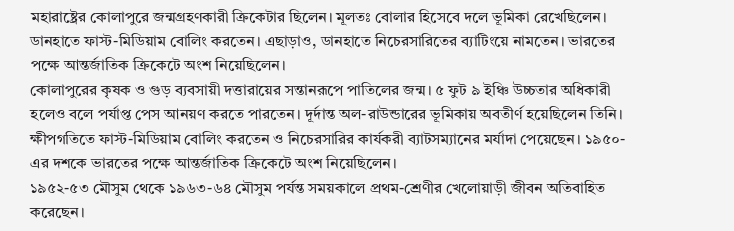মহারাষ্ট্রের কোলাপুরে জন্মগ্রহণকারী ক্রিকেটার ছিলেন। মূলতঃ বোলার হিসেবে দলে ভূমিকা রেখেছিলেন। ডানহাতে ফাস্ট-মিডিয়াম বোলিং করতেন। এছাড়াও, ডানহাতে নিচেরসারিতের ব্যাটিংয়ে নামতেন। ভারতের পক্ষে আন্তর্জাতিক ক্রিকেটে অংশ নিয়েছিলেন।
কোলাপুরের কৃষক ও গুড় ব্যবসায়ী দত্তারায়ের সন্তানরূপে পাতিলের জন্ম। ৫ ফুট ৯ ইঞ্চি উচ্চতার অধিকারী হলেও বলে পর্যাপ্ত পেস আনয়ণ করতে পারতেন। দূর্দান্ত অল-রাউন্ডারের ভূমিকায় অবতীর্ণ হয়েছিলেন তিনি। ক্ষীপগতিতে ফাস্ট-মিডিয়াম বোলিং করতেন ও নিচেরসারির কার্যকরী ব্যাটসম্যানের মর্যাদা পেয়েছেন। ১৯৫০-এর দশকে ভারতের পক্ষে আন্তর্জাতিক ক্রিকেটে অংশ নিয়েছিলেন।
১৯৫২-৫৩ মৌসুম থেকে ১৯৬৩-৬৪ মৌসুম পর্যন্ত সময়কালে প্রথম-শ্রেণীর খেলোয়াড়ী জীবন অতিবাহিত করেছেন।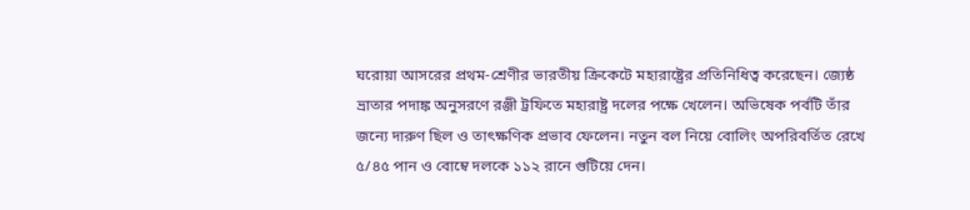ঘরোয়া আসরের প্রথম-শ্রেণীর ভারতীয় ক্রিকেটে মহারাষ্ট্রের প্রতিনিধিত্ব করেছেন। জ্যেষ্ঠ ভ্রাতার পদাঙ্ক অনুসরণে রঞ্জী ট্রফিতে মহারাষ্ট্র দলের পক্ষে খেলেন। অভিষেক পর্বটি তাঁর জন্যে দারুণ ছিল ও তাৎক্ষণিক প্রভাব ফেলেন। নতুন বল নিয়ে বোলিং অপরিবর্তিত রেখে ৫/৪৫ পান ও বোম্বে দলকে ১১২ রানে গুটিয়ে দেন।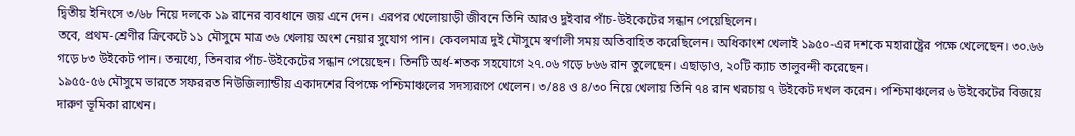দ্বিতীয় ইনিংসে ৩/৬৮ নিয়ে দলকে ১৯ রানের ব্যবধানে জয় এনে দেন। এরপর খেলোয়াড়ী জীবনে তিনি আরও দুইবার পাঁচ-উইকেটের সন্ধান পেয়েছিলেন।
তবে, প্রথম-শ্রেণীর ক্রিকেটে ১১ মৌসুমে মাত্র ৩৬ খেলায় অংশ নেয়ার সুযোগ পান। কেবলমাত্র দুই মৌসুমে স্বর্ণালী সময় অতিবাহিত করেছিলেন। অধিকাংশ খেলাই ১৯৫০-এর দশকে মহারাষ্ট্রের পক্ষে খেলেছেন। ৩০.৬৬ গড়ে ৮৩ উইকেট পান। তন্মধ্যে, তিনবার পাঁচ-উইকেটের সন্ধান পেয়েছেন। তিনটি অর্ধ-শতক সহযোগে ২৭.০৬ গড়ে ৮৬৬ রান তুলেছেন। এছাড়াও, ২০টি ক্যাচ তালুবন্দী করেছেন।
১৯৫৫-৫৬ মৌসুমে ভারতে সফররত নিউজিল্যান্ডীয় একাদশের বিপক্ষে পশ্চিমাঞ্চলের সদস্যরূপে খেলেন। ৩/৪৪ ও ৪/৩০ নিয়ে খেলায় তিনি ৭৪ রান খরচায় ৭ উইকেট দখল করেন। পশ্চিমাঞ্চলের ৬ উইকেটের বিজয়ে দারুণ ভূমিকা রাখেন।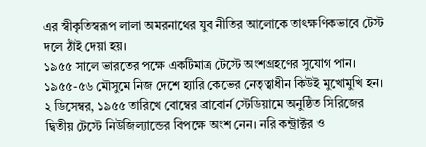এর স্বীকৃতিস্বরূপ লালা অমরনাথের যুব নীতির আলোকে তাৎক্ষণিকভাবে টেস্ট দলে ঠাঁই দেয়া হয়।
১৯৫৫ সালে ভারতের পক্ষে একটিমাত্র টেস্টে অংশগ্রহণের সুযোগ পান। ১৯৫৫-৫৬ মৌসুমে নিজ দেশে হ্যারি কেভের নেতৃত্বাধীন কিউই মুখোমুখি হন। ২ ডিসেম্বর, ১৯৫৫ তারিখে বোম্বের ব্রাবোর্ন স্টেডিয়ামে অনুষ্ঠিত সিরিজের দ্বিতীয় টেস্টে নিউজিল্যান্ডের বিপক্ষে অংশ নেন। নরি কন্ট্রাক্টর ও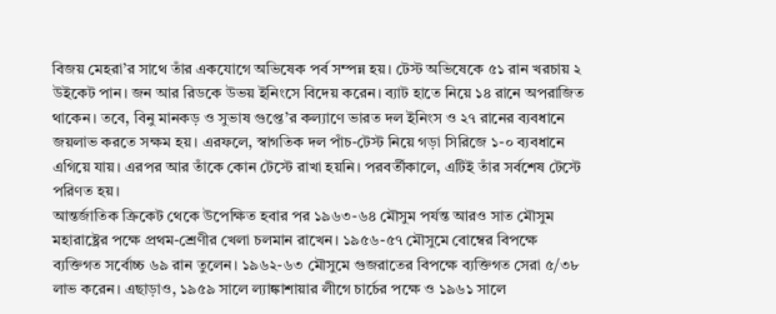বিজয় মেহরা’র সাথে তাঁর একযোগে অভিষেক পর্ব সম্পন্ন হয়। টেস্ট অভিষেকে ৫১ রান খরচায় ২ উইকেট পান। জন আর রিডকে উভয় ইনিংসে বিদেয় করেন। ব্যাট হাতে নিয়ে ১৪ রানে অপরাজিত থাকেন। তবে, বিনু মানকড় ও সুভাষ গুপ্তে’র কল্যাণে ভারত দল ইনিংস ও ২৭ রানের ব্যবধানে জয়লাভ করতে সক্ষম হয়। এরফলে, স্বাগতিক দল পাঁচ-টেস্ট নিয়ে গড়া সিরিজে ১-০ ব্যবধানে এগিয়ে যায়। এরপর আর তাঁকে কোন টেস্টে রাখা হয়নি। পরবর্তীকালে, এটিই তাঁর সর্বশেষ টেস্টে পরিণত হয়।
আন্তর্জাতিক ক্রিকেট থেকে উপেক্ষিত হবার পর ১৯৬৩-৬৪ মৌসুম পর্যন্ত আরও সাত মৌসুম মহারাষ্ট্রের পক্ষে প্রথম-শ্রেণীর খেলা চলমান রাখেন। ১৯৫৬-৫৭ মৌসুমে বোম্বের বিপক্ষে ব্যক্তিগত সর্বোচ্চ ৬৯ রান তুলেন। ১৯৬২-৬৩ মৌসুমে গুজরাতের বিপক্ষে ব্যক্তিগত সেরা ৫/৩৮ লাভ করেন। এছাড়াও, ১৯৫৯ সালে ল্যাঙ্কাশায়ার লীগে চার্চের পক্ষে ও ১৯৬১ সালে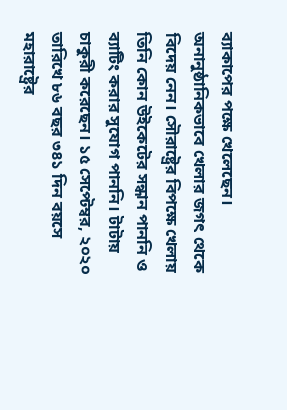ব্যাকাপের পক্ষে খেলেছেন।
অনানুষ্ঠানিকভাবে খেলার জগৎ থেকে বিদেয় নেন। সৌরাষ্ট্রের বিপক্ষে খেলায় তিনি কোন উইকেটের সন্ধান পাননি ও ব্যাটিং করার সুযোগ পাননি। টাটায় চাকুরী করেছেন। ১৫ সেপ্টেম্বর, ২০২০ তারিখে ৮৬ বছর ৩৪১ দিন বয়সে মহারাষ্ট্রের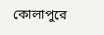কোলাপুরে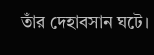তাঁর দেহাবসান ঘটে।